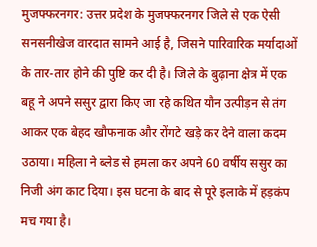मुजफ्फरनगर: उत्तर प्रदेश के मुजफ्फरनगर जिले से एक ऐसी सनसनीखेज वारदात सामने आई है, जिसने पारिवारिक मर्यादाओं के तार-तार होने की पुष्टि कर दी है। जिले के बुढ़ाना क्षेत्र में एक बहू ने अपने ससुर द्वारा किए जा रहे कथित यौन उत्पीड़न से तंग आकर एक बेहद खौफनाक और रोंगटे खड़े कर देने वाला कदम उठाया। महिला ने ब्लेड से हमला कर अपने 60 वर्षीय ससुर का निजी अंग काट दिया। इस घटना के बाद से पूरे इलाके में हड़कंप मच गया है।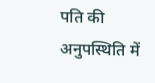पति की अनुपस्थिति में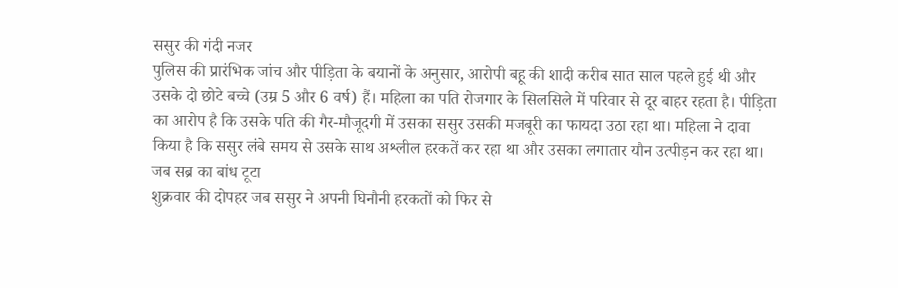ससुर की गंदी नजर
पुलिस की प्रारंभिक जांच और पीड़िता के बयानों के अनुसार, आरोपी बहू की शादी करीब सात साल पहले हुई थी और उसके दो छोटे बच्चे (उम्र 5 और 6 वर्ष) हैं। महिला का पति रोजगार के सिलसिले में परिवार से दूर बाहर रहता है। पीड़िता का आरोप है कि उसके पति की गैर-मौजूदगी में उसका ससुर उसकी मजबूरी का फायदा उठा रहा था। महिला ने दावा किया है कि ससुर लंबे समय से उसके साथ अश्लील हरकतें कर रहा था और उसका लगातार यौन उत्पीड़न कर रहा था।
जब सब्र का बांध टूटा
शुक्रवार की दोपहर जब ससुर ने अपनी घिनौनी हरकतों को फिर से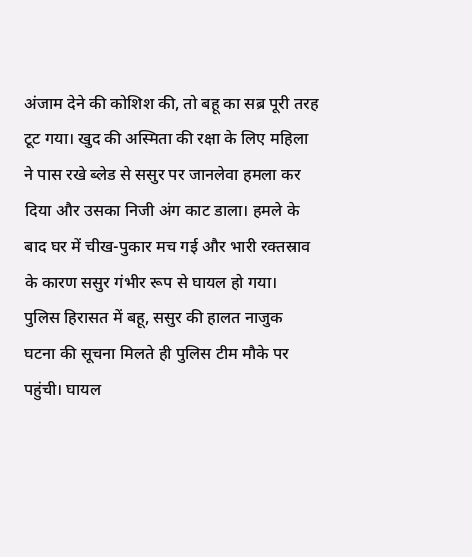अंजाम देने की कोशिश की, तो बहू का सब्र पूरी तरह टूट गया। खुद की अस्मिता की रक्षा के लिए महिला ने पास रखे ब्लेड से ससुर पर जानलेवा हमला कर दिया और उसका निजी अंग काट डाला। हमले के बाद घर में चीख-पुकार मच गई और भारी रक्तस्राव के कारण ससुर गंभीर रूप से घायल हो गया।
पुलिस हिरासत में बहू, ससुर की हालत नाजुक
घटना की सूचना मिलते ही पुलिस टीम मौके पर पहुंची। घायल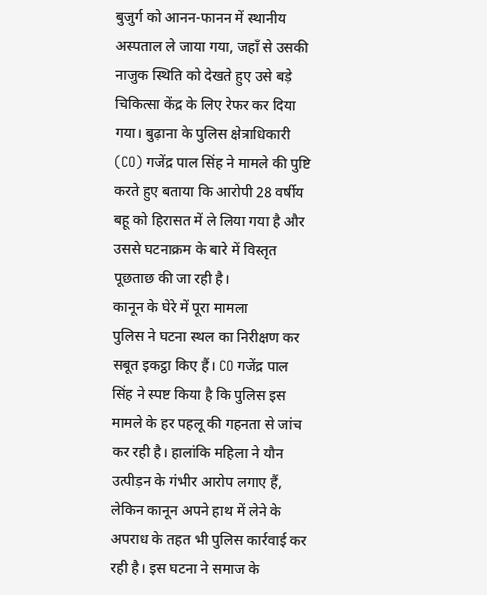बुजुर्ग को आनन-फानन में स्थानीय अस्पताल ले जाया गया, जहाँ से उसकी नाजुक स्थिति को देखते हुए उसे बड़े चिकित्सा केंद्र के लिए रेफर कर दिया गया। बुढ़ाना के पुलिस क्षेत्राधिकारी (CO) गजेंद्र पाल सिंह ने मामले की पुष्टि करते हुए बताया कि आरोपी 28 वर्षीय बहू को हिरासत में ले लिया गया है और उससे घटनाक्रम के बारे में विस्तृत पूछताछ की जा रही है।
कानून के घेरे में पूरा मामला
पुलिस ने घटना स्थल का निरीक्षण कर सबूत इकट्ठा किए हैं। CO गजेंद्र पाल सिंह ने स्पष्ट किया है कि पुलिस इस मामले के हर पहलू की गहनता से जांच कर रही है। हालांकि महिला ने यौन उत्पीड़न के गंभीर आरोप लगाए हैं, लेकिन कानून अपने हाथ में लेने के अपराध के तहत भी पुलिस कार्रवाई कर रही है। इस घटना ने समाज के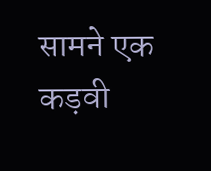सामने एक कड़वी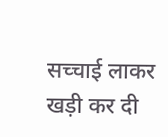सच्चाई लाकर खड़ी कर दी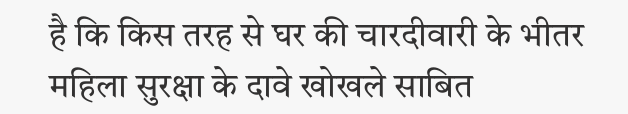है कि किस तरह से घर की चारदीवारी के भीतर महिला सुरक्षा के दावे खोखले साबित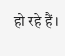हो रहे हैं।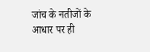जांच के नतीजों के आधार पर ही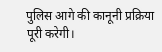पुलिस आगे की कानूनी प्रक्रिया पूरी करेगी।